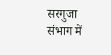सरगुजा संभाग में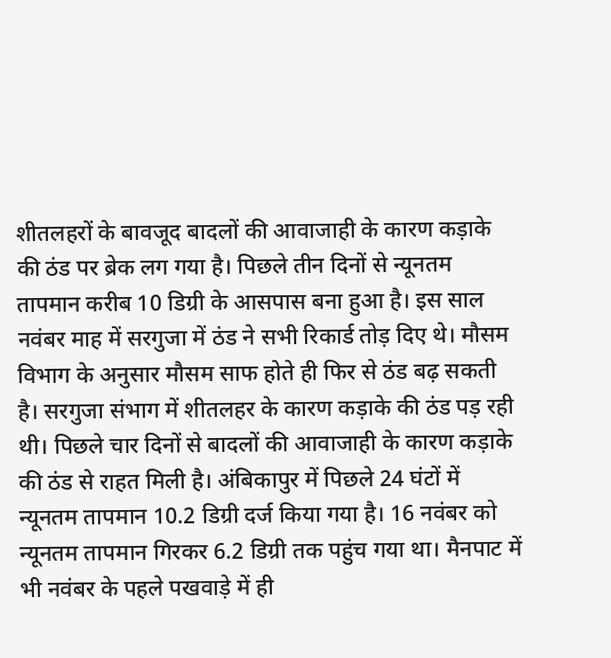शीतलहरों के बावजूद बादलों की आवाजाही के कारण कड़ाके की ठंड पर ब्रेक लग गया है। पिछले तीन दिनों से न्यूनतम तापमान करीब 10 डिग्री के आसपास बना हुआ है। इस साल नवंबर माह में सरगुजा में ठंड ने सभी रिकार्ड तोड़ दिए थे। मौसम विभाग के अनुसार मौसम साफ होते ही फिर से ठंड बढ़ सकती है। सरगुजा संभाग में शीतलहर के कारण कड़ाके की ठंड पड़ रही थी। पिछले चार दिनों से बादलों की आवाजाही के कारण कड़ाके की ठंड से राहत मिली है। अंबिकापुर में पिछले 24 घंटों में न्यूनतम तापमान 10.2 डिग्री दर्ज किया गया है। 16 नवंबर को न्यूनतम तापमान गिरकर 6.2 डिग्री तक पहुंच गया था। मैनपाट में भी नवंबर के पहले पखवाड़े में ही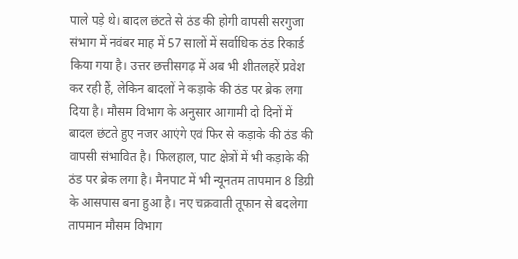पाले पड़े थे। बादल छंटते से ठंड की होगी वापसी सरगुजा संभाग में नवंबर माह में 57 सालों में सर्वाधिक ठंड रिकार्ड किया गया है। उत्तर छत्तीसगढ़ में अब भी शीतलहरें प्रवेश कर रही हैं, लेकिन बादलों ने कड़ाके की ठंड पर ब्रेक लगा दिया है। मौसम विभाग के अनुसार आगामी दो दिनों में बादल छंटते हुए नजर आएंगे एवं फिर से कड़ाके की ठंड की वापसी संभावित है। फिलहाल, पाट क्षेत्रों में भी कड़ाके की ठंड पर ब्रेक लगा है। मैनपाट में भी न्यूनतम तापमान 8 डिग्री के आसपास बना हुआ है। नए चक्रवाती तूफान से बदलेगा तापमान मौसम विभाग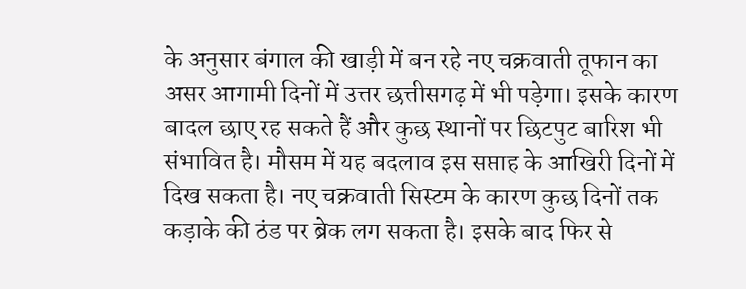के अनुसार बंगाल की खाड़ी में बन रहे नए चक्रवाती तूफान का असर आगामी दिनों में उत्तर छत्तीसगढ़ में भी पड़ेगा। इसके कारण बादल छाए रह सकते हैं और कुछ स्थानों पर छिटपुट बारिश भी संभावित है। मौसम में यह बदलाव इस सप्ताह के आखिरी दिनों में दिख सकता है। नए चक्रवाती सिस्टम के कारण कुछ दिनों तक कड़ाके की ठंड पर ब्रेक लग सकता है। इसके बाद फिर से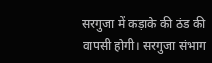सरगुजा में कड़ाके की ठंड की वापसी होगी। सरगुजा संभाग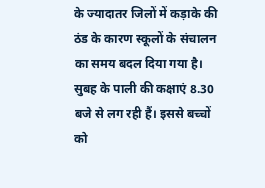के ज्यादातर जिलों में कड़ाके की ठंड के कारण स्कूलों के संचालन का समय बदल दिया गया है। सुबह के पाली की कक्षाएं 8.30 बजे से लग रही हैं। इससे बच्चों को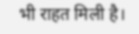भी राहत मिली है।